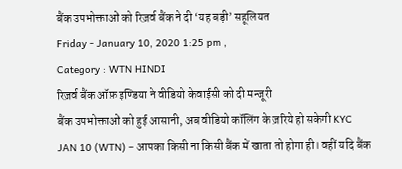बैंक उपभोक्ताओं को रिज़र्व बैंक ने दी ‘यह बड़ी’ सहूलियत
Friday - January 10, 2020 1:25 pm ,
Category : WTN HINDI
रिज़र्व बैंक ऑफ़ इण्डिया ने वीडियो केवाईसी को दी मन्जूरी
बैंक उपभोक्ताओं को हुई आसानी, अब वीडियो कॉलिंग के ज़रिये हो सकेगी KYC
JAN 10 (WTN) – आपका किसी ना किसी बैंक में खाता तो होगा ही। वहीं यदि बैंक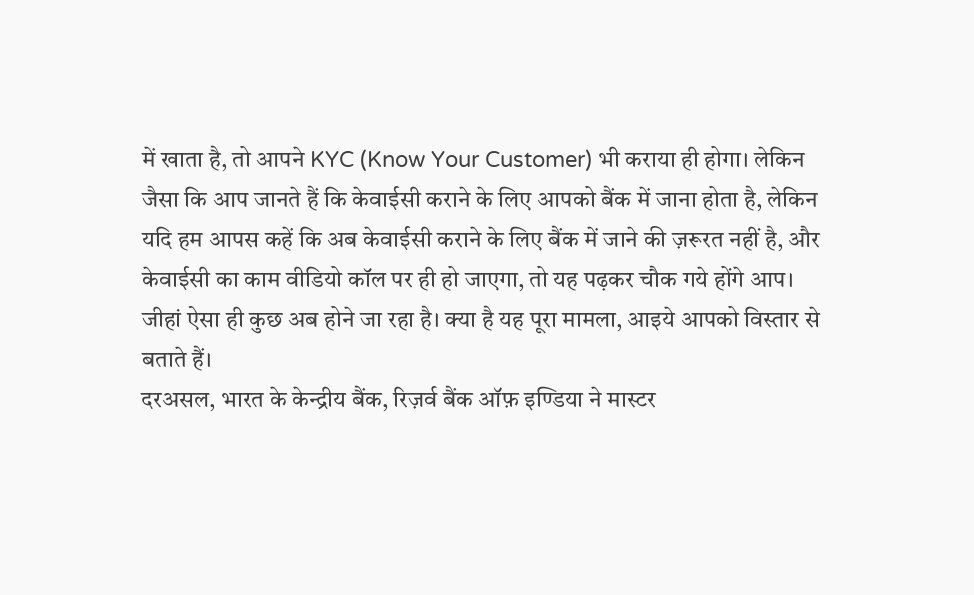में खाता है, तो आपने KYC (Know Your Customer) भी कराया ही होगा। लेकिन जैसा कि आप जानते हैं कि केवाईसी कराने के लिए आपको बैंक में जाना होता है, लेकिन यदि हम आपस कहें कि अब केवाईसी कराने के लिए बैंक में जाने की ज़रूरत नहीं है, और केवाईसी का काम वीडियो कॉल पर ही हो जाएगा, तो यह पढ़कर चौक गये होंगे आप। जीहां ऐसा ही कुछ अब होने जा रहा है। क्या है यह पूरा मामला, आइये आपको विस्तार से बताते हैं।
दरअसल, भारत के केन्द्रीय बैंक, रिज़र्व बैंक ऑफ़ इण्डिया ने मास्टर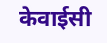केवाईसी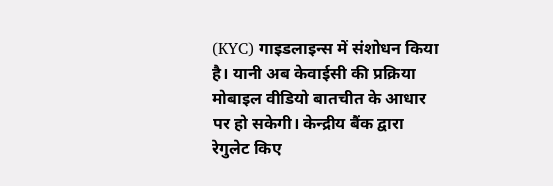(KYC) गाइडलाइन्स में संशोधन किया है। यानी अब केवाईसी की प्रक्रिया मोबाइल वीडियो बातचीत के आधार पर हो सकेगी। केन्द्रीय बैंक द्वारा रेगुलेट किए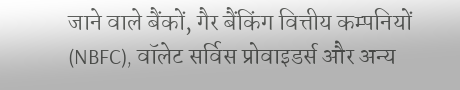जाने वाले बैंकों, गैर बैंकिंग वित्तीय कम्पनियों (NBFC), वॉलेट सर्विस प्रोवाइडर्स और अन्य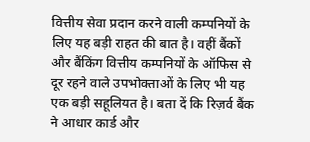वित्तीय सेवा प्रदान करने वाली कम्पनियों के लिए यह बड़ी राहत की बात है। वहीं बैंकों और बैंकिंग वित्तीय कम्पनियों के ऑफिस से दूर रहने वाले उपभोक्ताओं के लिए भी यह एक बड़ी सहूलियत है। बता दें कि रिज़र्व बैंक ने आधार कार्ड और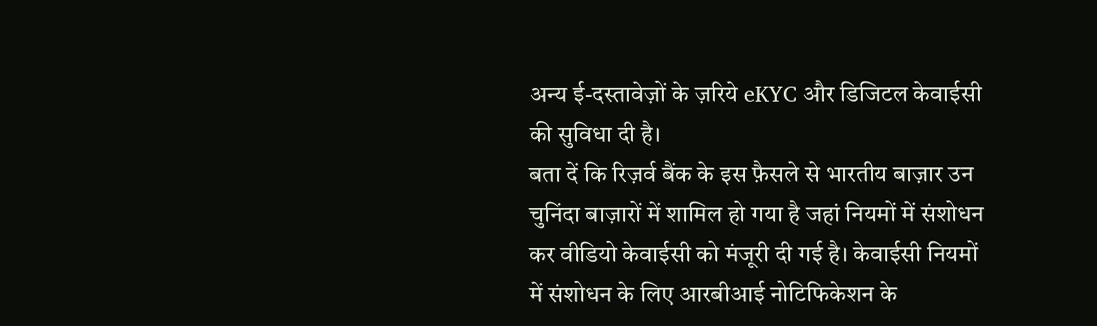अन्य ई-दस्तावेज़ों के ज़रिये eKYC और डिजिटल केवाईसी की सुविधा दी है।
बता दें कि रिज़र्व बैंक के इस फ़ैसले से भारतीय बाज़ार उन चुनिंदा बाज़ारों में शामिल हो गया है जहां नियमों में संशोधन कर वीडियो केवाईसी को मंजूरी दी गई है। केवाईसी नियमों में संशोधन के लिए आरबीआई नोटिफिकेशन के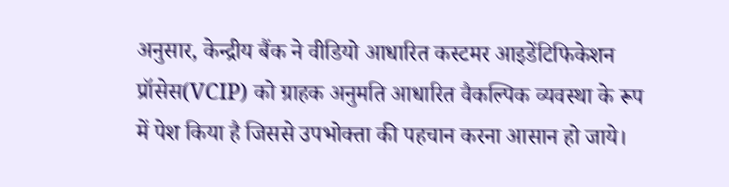अनुसार, केन्द्रीय बैंक ने वीडियो आधारित कस्टमर आइडेंटिफिकेशन प्रॉसेस(VCIP) को ग्राहक अनुमति आधारित वैकल्पिक व्यवस्था के रूप में पेश किया है जिससे उपभोक्ता की पहचान करना आसान हो जाये।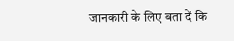जानकारी के लिए बता दें कि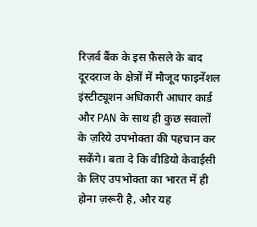रिज़र्व बैंक के इस फ़ैसले के बाद दूरदराज के क्षेत्रों में मौजूद फाइनेंशल इंस्टीट्यूशन अधिकारी आधार कार्ड और PAN के साथ ही कुछ सवालों के ज़रिये उपभोक्ता की पहचान कर सकेंगे। बता दे कि वीडियो केवाईसी के लिए उपभोक्ता का भारत में ही होना ज़रूरी है, और यह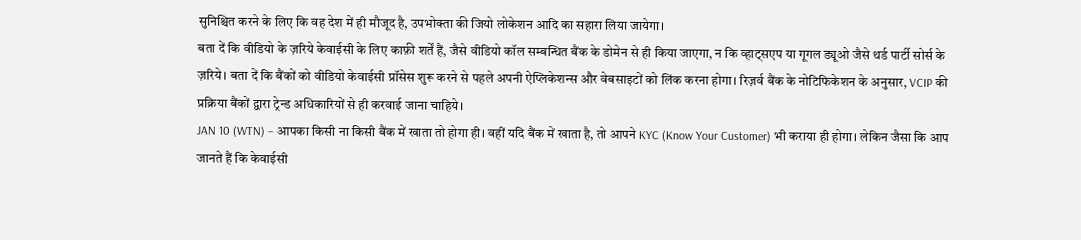सुनिश्चित करने के लिए कि वह देश में ही मौजूद है, उपभोक्ता की जियो लोकेशन आदि का सहारा लिया जायेगा।
बता दें कि वीडियो के ज़रिये केवाईसी के लिए काफ़ी शर्तें हैं, जैसे वीडियो कॉल सम्बन्धित बैंक के डोमेन से ही किया जाएगा, न कि व्हाट्सएप या गूगल ड्यूओ जैसे थर्ड पार्टी सोर्स के ज़रिये। बता दें कि बैंकों को वीडियो केवाईसी प्रॉसेस शुरू करने से पहले अपनी ऐप्लिकेशन्स और वेबसाइटों को लिंक करना होगा। रिज़र्व बैंक के नोटिफिकेशन के अनुसार, VCIP की प्रक्रिया बैंकों द्वारा ट्रेन्ड अधिकारियों से ही करवाई जाना चाहिये।
JAN 10 (WTN) – आपका किसी ना किसी बैंक में खाता तो होगा ही। वहीं यदि बैंक में खाता है, तो आपने KYC (Know Your Customer) भी कराया ही होगा। लेकिन जैसा कि आप जानते हैं कि केवाईसी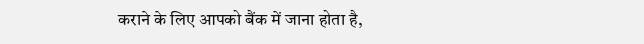कराने के लिए आपको बैंक में जाना होता है,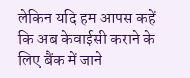लेकिन यदि हम आपस कहें कि अब केवाईसी कराने के लिए बैंक में जाने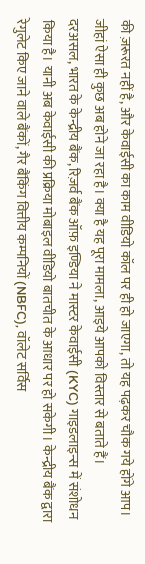की ज़रूरत नहीं है, और केवाईसी का काम वीडियो कॉल पर ही हो जाएगा, तो यह पढ़कर चौक गये होंगे आप। जीहां ऐसा ही कुछ अब होने जा रहा है। क्या है यह पूरा मामला, आइये आपको विस्तार से बताते हैं।
दरअसल, भारत के केन्द्रीय बैंक, रिज़र्व बैंक ऑफ़ इण्डिया ने मास्टर केवाईसी (KYC) गाइडलाइन्स में संशोधन किया है। यानी अब केवाईसी की प्रक्रिया मोबाइल वीडियो बातचीत के आधार पर हो सकेगी। केन्द्रीय बैंक द्वारा रेगुलेट किए जाने वाले बैंकों, गैर बैंकिंग वित्तीय कम्पनियों (NBFC), वॉलेट सर्विस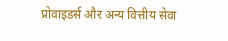प्रोवाइडर्स और अन्य वित्तीय सेवा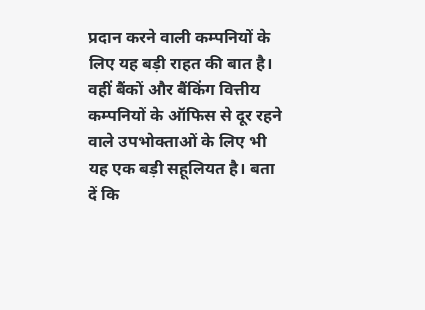प्रदान करने वाली कम्पनियों के लिए यह बड़ी राहत की बात है। वहीं बैंकों और बैंकिंग वित्तीय कम्पनियों के ऑफिस से दूर रहने वाले उपभोक्ताओं के लिए भी यह एक बड़ी सहूलियत है। बता दें कि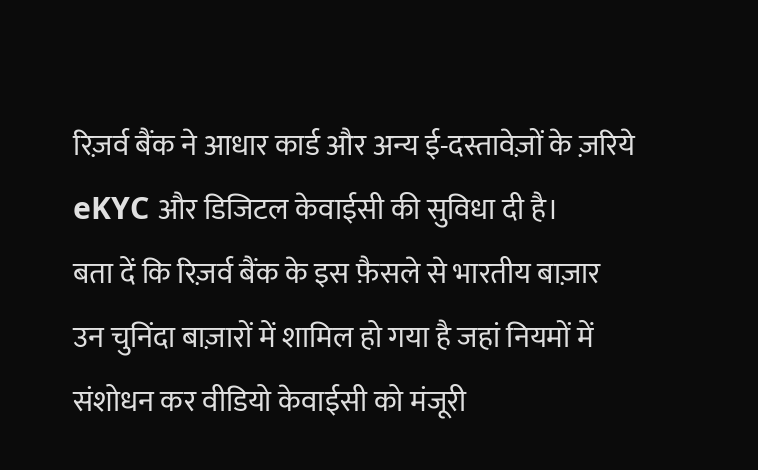रिज़र्व बैंक ने आधार कार्ड और अन्य ई-दस्तावेज़ों के ज़रिये eKYC और डिजिटल केवाईसी की सुविधा दी है।
बता दें कि रिज़र्व बैंक के इस फ़ैसले से भारतीय बाज़ार उन चुनिंदा बाज़ारों में शामिल हो गया है जहां नियमों में संशोधन कर वीडियो केवाईसी को मंजूरी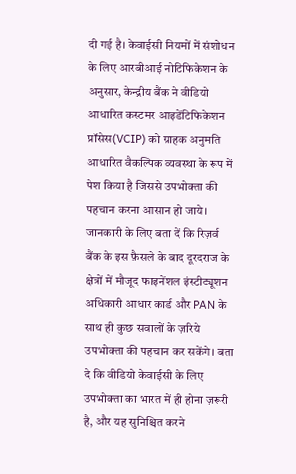दी गई है। केवाईसी नियमों में संशोधन के लिए आरबीआई नोटिफिकेशन के अनुसार, केन्द्रीय बैंक ने वीडियो आधारित कस्टमर आइडेंटिफिकेशन प्रॉसेस(VCIP) को ग्राहक अनुमति आधारित वैकल्पिक व्यवस्था के रूप में पेश किया है जिससे उपभोक्ता की पहचान करना आसान हो जाये।
जानकारी के लिए बता दें कि रिज़र्व बैंक के इस फ़ैसले के बाद दूरदराज के क्षेत्रों में मौजूद फाइनेंशल इंस्टीट्यूशन अधिकारी आधार कार्ड और PAN के साथ ही कुछ सवालों के ज़रिये उपभोक्ता की पहचान कर सकेंगे। बता दे कि वीडियो केवाईसी के लिए उपभोक्ता का भारत में ही होना ज़रूरी है, और यह सुनिश्चित करने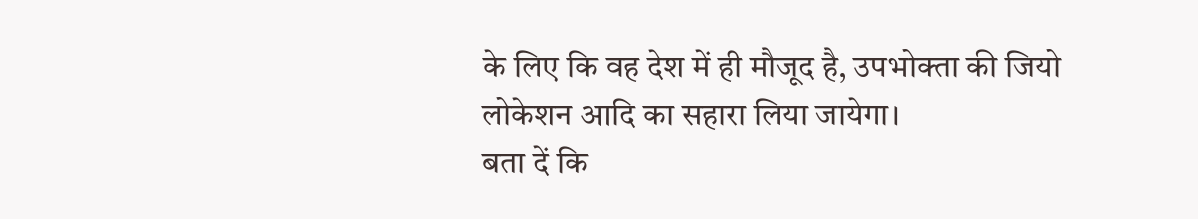के लिए कि वह देश में ही मौजूद है, उपभोक्ता की जियो लोकेशन आदि का सहारा लिया जायेगा।
बता दें कि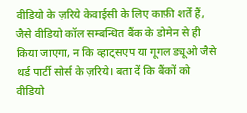वीडियो के ज़रिये केवाईसी के लिए काफ़ी शर्तें हैं, जैसे वीडियो कॉल सम्बन्धित बैंक के डोमेन से ही किया जाएगा, न कि व्हाट्सएप या गूगल ड्यूओ जैसे थर्ड पार्टी सोर्स के ज़रिये। बता दें कि बैंकों को वीडियो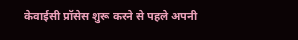केवाईसी प्रॉसेस शुरू करने से पहले अपनी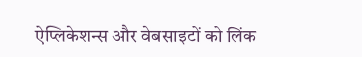ऐप्लिकेशन्स और वेबसाइटों को लिंक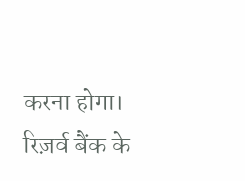करना होगा। रिज़र्व बैंक के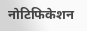नोटिफिकेशन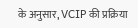के अनुसार, VCIP की प्रक्रिया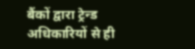बैंकों द्वारा ट्रेन्ड अधिकारियों से ही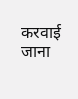करवाई जाना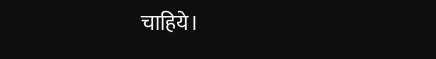चाहिये।